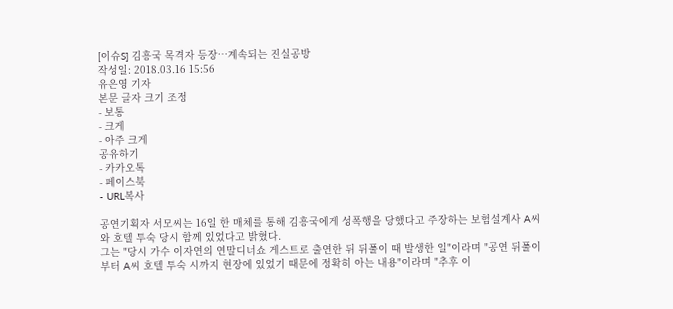[이슈S] 김흥국 목격자 등장…계속되는 진실공방
작성일: 2018.03.16 15:56
유은영 기자
본문 글자 크기 조정
- 보통
- 크게
- 아주 크게
공유하기
- 카카오톡
- 페이스북
- URL복사

공연기획자 서모씨는 16일 한 매체를 통해 김흥국에게 성폭행을 당했다고 주장하는 보험설계사 A씨와 호텔 투숙 당시 함께 있었다고 밝혔다.
그는 "당시 가수 이자연의 연말디너쇼 게스트로 출연한 뒤 뒤풀이 때 발생한 일"이라며 "공연 뒤풀이부터 A씨 호텔 투숙 시까지 현장에 있었기 때문에 정확히 아는 내용"이라며 "추후 이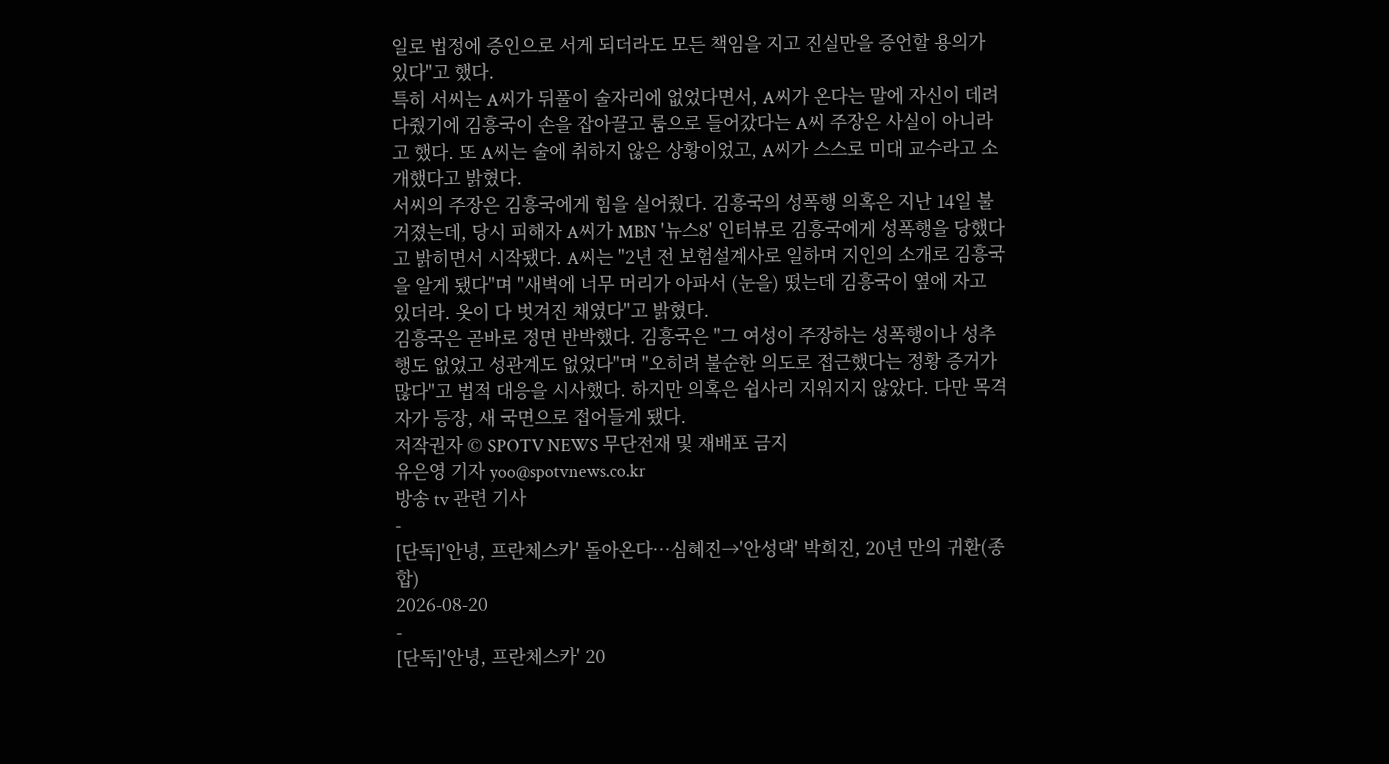일로 법정에 증인으로 서게 되더라도 모든 책임을 지고 진실만을 증언할 용의가 있다"고 했다.
특히 서씨는 A씨가 뒤풀이 술자리에 없었다면서, A씨가 온다는 말에 자신이 데려다줬기에 김흥국이 손을 잡아끌고 룸으로 들어갔다는 A씨 주장은 사실이 아니라고 했다. 또 A씨는 술에 취하지 않은 상황이었고, A씨가 스스로 미대 교수라고 소개했다고 밝혔다.
서씨의 주장은 김흥국에게 힘을 실어줬다. 김흥국의 성폭행 의혹은 지난 14일 불거졌는데, 당시 피해자 A씨가 MBN '뉴스8' 인터뷰로 김흥국에게 성폭행을 당했다고 밝히면서 시작됐다. A씨는 "2년 전 보험설계사로 일하며 지인의 소개로 김흥국을 알게 됐다"며 "새벽에 너무 머리가 아파서 (눈을) 떴는데 김흥국이 옆에 자고 있더라. 옷이 다 벗겨진 채였다"고 밝혔다.
김흥국은 곧바로 정면 반박했다. 김흥국은 "그 여성이 주장하는 성폭행이나 성추행도 없었고 성관계도 없었다"며 "오히려 불순한 의도로 접근했다는 정황 증거가 많다"고 법적 대응을 시사했다. 하지만 의혹은 쉽사리 지워지지 않았다. 다만 목격자가 등장, 새 국면으로 접어들게 됐다.
저작권자 © SPOTV NEWS 무단전재 및 재배포 금지
유은영 기자 yoo@spotvnews.co.kr
방송 tv 관련 기사
-
[단독]'안녕, 프란체스카' 돌아온다…심혜진→'안성댁' 박희진, 20년 만의 귀환(종합)
2026-08-20
-
[단독]'안녕, 프란체스카' 20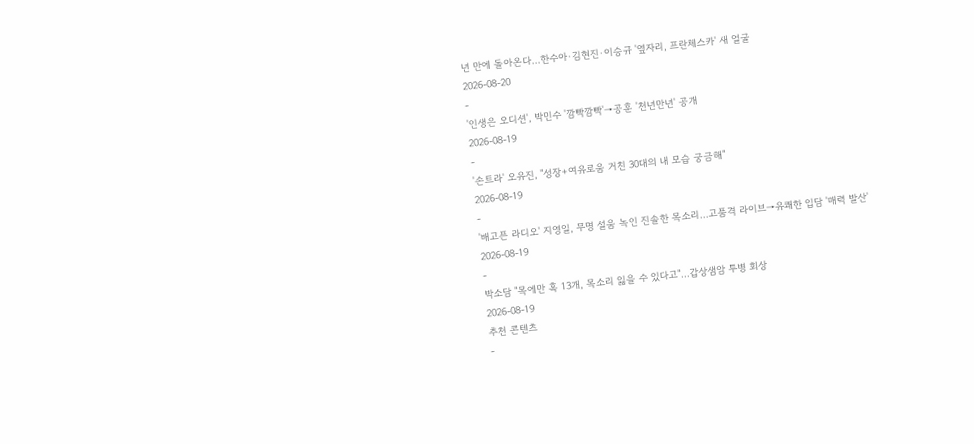년 만에 돌아온다…한수아·김현진·이승규 '옆자리, 프란체스카' 새 얼굴
2026-08-20
-
'인생은 오디션', 박민수 '깜빡깜빡'→공훈 '천년만년' 공개
2026-08-19
-
'손트라' 오유진, "성장+여유로움 거친 30대의 내 모습 궁금해"
2026-08-19
-
'배고픈 라디오' 지영일, 무명 설움 녹인 진솔한 목소리…고품격 라이브→유쾌한 입담 '매력 발산'
2026-08-19
-
박소담 "목에만 혹 13개, 목소리 잃을 수 있다고"…갑상샘암 투병 회상
2026-08-19
추천 콘텐츠
-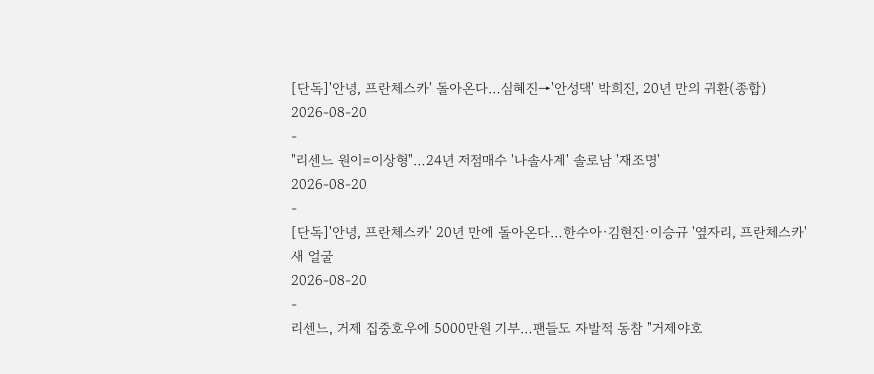[단독]'안녕, 프란체스카' 돌아온다…심혜진→'안성댁' 박희진, 20년 만의 귀환(종합)
2026-08-20
-
"리센느 원이=이상형"…24년 저점매수 '나솔사계' 솔로남 '재조명'
2026-08-20
-
[단독]'안녕, 프란체스카' 20년 만에 돌아온다…한수아·김현진·이승규 '옆자리, 프란체스카' 새 얼굴
2026-08-20
-
리센느, 거제 집중호우에 5000만원 기부…팬들도 자발적 동참 "거제야호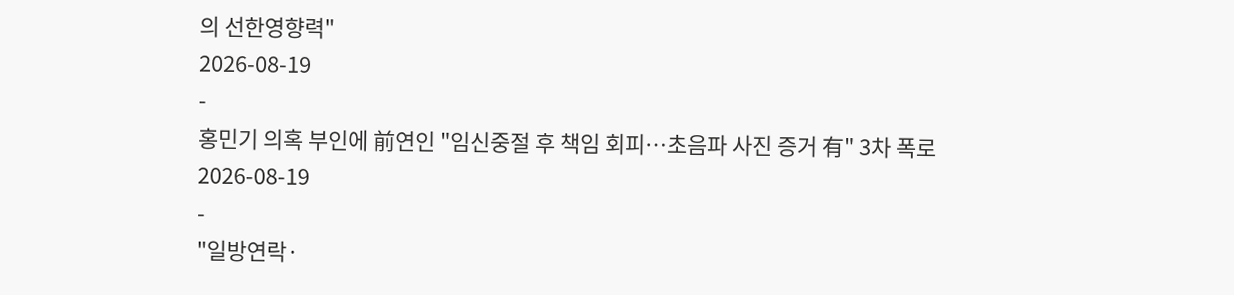의 선한영향력"
2026-08-19
-
홍민기 의혹 부인에 前연인 "임신중절 후 책임 회피…초음파 사진 증거 有" 3차 폭로
2026-08-19
-
"일방연락·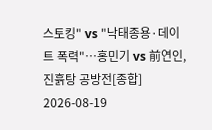스토킹" vs "낙태종용·데이트 폭력"…홍민기 vs 前연인, 진흙탕 공방전[종합]
2026-08-19